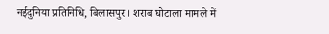नईदुनिया प्रतिनिधि, बिलासपुर। शराब घोटाला मामले में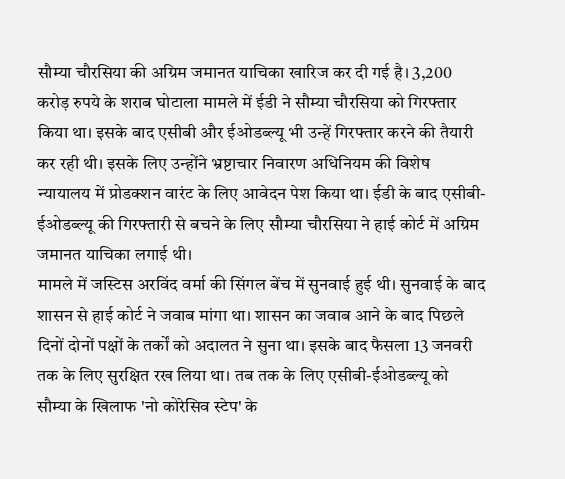सौम्या चौरसिया की अग्रिम जमानत याचिका खारिज कर दी गई है। 3,200 करोड़ रुपये के शराब घोटाला मामले में ईडी ने सौम्या चौरसिया को गिरफ्तार किया था। इसके बाद एसीबी और ईओडब्ल्यू भी उन्हें गिरफ्तार करने की तैयारी कर रही थी। इसके लिए उन्होंने भ्रष्टाचार निवारण अधिनियम की विशेष न्यायालय में प्रोडक्शन वारंट के लिए आवेदन पेश किया था। ईडी के बाद एसीबी-ईओडब्ल्यू की गिरफ्तारी से बचने के लिए सौम्या चौरसिया ने हाई कोर्ट में अग्रिम जमानत याचिका लगाई थी।
मामले में जस्टिस अरविंद वर्मा की सिंगल बेंच में सुनवाई हुई थी। सुनवाई के बाद शासन से हाई कोर्ट ने जवाब मांगा था। शासन का जवाब आने के बाद पिछले दिनों दोनों पक्षों के तर्कों को अदालत ने सुना था। इसके बाद फैसला 13 जनवरी तक के लिए सुरक्षित रख लिया था। तब तक के लिए एसीबी-ईओडब्ल्यू को सौम्या के खिलाफ 'नो कोरेसिव स्टेप' के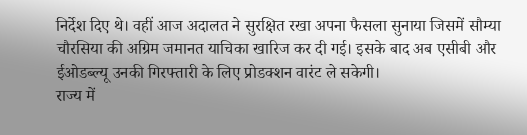निर्देश दिए थे। वहीं आज अदालत ने सुरक्षित रखा अपना फैसला सुनाया जिसमें सौम्या चौरसिया की अग्रिम जमानत याचिका खारिज कर दी गई। इसके बाद अब एसीबी और ईओडब्ल्यू उनकी गिरफ्तारी के लिए प्रोडक्शन वारंट ले सकेगी।
राज्य में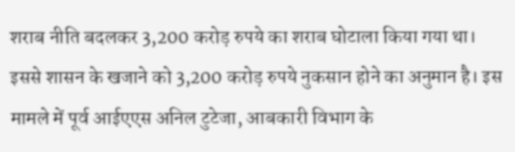शराब नीति बदलकर 3,200 करोड़ रुपये का शराब घोटाला किया गया था। इससे शासन के खजाने को 3,200 करोड़ रुपये नुकसान होने का अनुमान है। इस मामले में पूर्व आईएएस अनिल टुटेजा, आबकारी विभाग के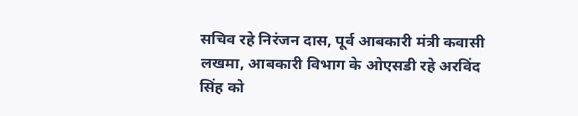सचिव रहे निरंजन दास, पूर्व आबकारी मंत्री कवासी लखमा, आबकारी विभाग के ओएसडी रहे अरविंद सिंह को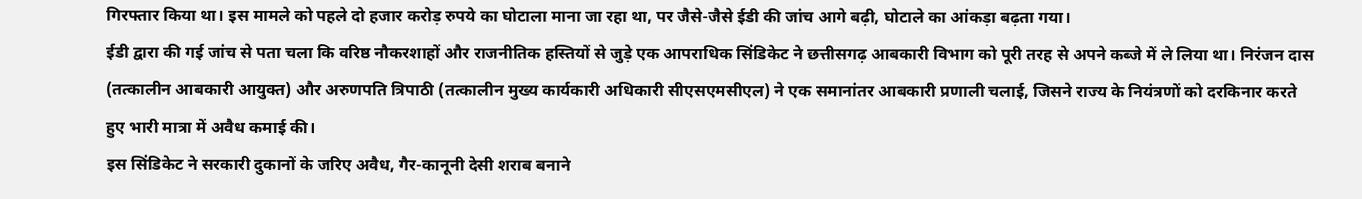गिरफ्तार किया था। इस मामले को पहले दो हजार करोड़ रुपये का घोटाला माना जा रहा था, पर जैसे-जैसे ईडी की जांच आगे बढ़ी, घोटाले का आंकड़ा बढ़ता गया।
ईडी द्वारा की गई जांच से पता चला कि वरिष्ठ नौकरशाहों और राजनीतिक हस्तियों से जुड़े एक आपराधिक सिंडिकेट ने छत्तीसगढ़ आबकारी विभाग को पूरी तरह से अपने कब्जे में ले लिया था। निरंजन दास (तत्कालीन आबकारी आयुक्त) और अरुणपति त्रिपाठी (तत्कालीन मुख्य कार्यकारी अधिकारी सीएसएमसीएल) ने एक समानांतर आबकारी प्रणाली चलाई, जिसने राज्य के नियंत्रणों को दरकिनार करते हुए भारी मात्रा में अवैध कमाई की।
इस सिंडिकेट ने सरकारी दुकानों के जरिए अवैध, गैर-कानूनी देसी शराब बनाने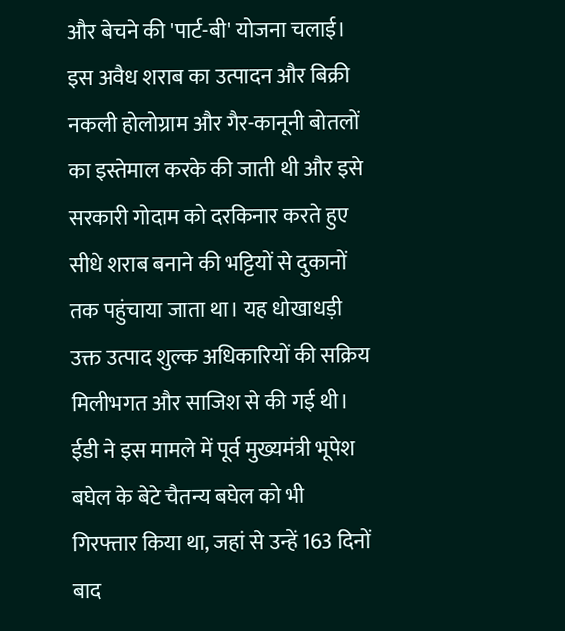और बेचने की 'पार्ट-बी' योजना चलाई। इस अवैध शराब का उत्पादन और बिक्री नकली होलोग्राम और गैर-कानूनी बोतलों का इस्तेमाल करके की जाती थी और इसे सरकारी गोदाम को दरकिनार करते हुए सीधे शराब बनाने की भट्टियों से दुकानों तक पहुंचाया जाता था। यह धोखाधड़ी उक्त उत्पाद शुल्क अधिकारियों की सक्रिय मिलीभगत और साजिश से की गई थी।
ईडी ने इस मामले में पूर्व मुख्यमंत्री भूपेश बघेल के बेटे चैतन्य बघेल को भी गिरफ्तार किया था, जहां से उन्हें 163 दिनों बाद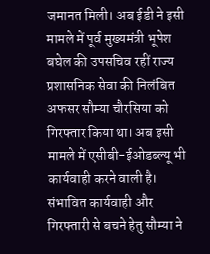जमानत मिली। अब ईडी ने इसी मामले में पूर्व मुख्यमंत्री भूपेश बघेल की उपसचिव रहीं राज्य प्रशासनिक सेवा की निलंबित अफसर सौम्या चौरसिया को गिरफ्तार किया था। अब इसी मामले में एसीबी-ईओडब्ल्यू भी कार्यवाही करने वाली है।
संभावित कार्यवाही और गिरफ्तारी से बचने हेतु सौम्या ने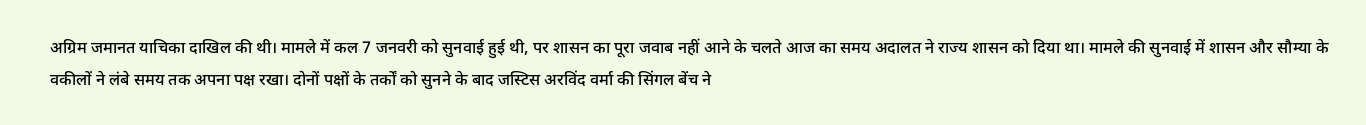अग्रिम जमानत याचिका दाखिल की थी। मामले में कल 7 जनवरी को सुनवाई हुई थी, पर शासन का पूरा जवाब नहीं आने के चलते आज का समय अदालत ने राज्य शासन को दिया था। मामले की सुनवाई में शासन और सौम्या के वकीलों ने लंबे समय तक अपना पक्ष रखा। दोनों पक्षों के तर्कों को सुनने के बाद जस्टिस अरविंद वर्मा की सिंगल बेंच ने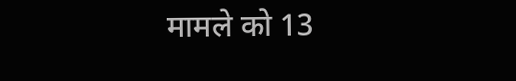मामले को 13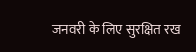जनवरी के लिए सुरक्षित रख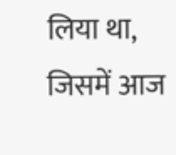लिया था, जिसमें आज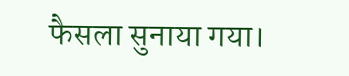फैसला सुनाया गया।